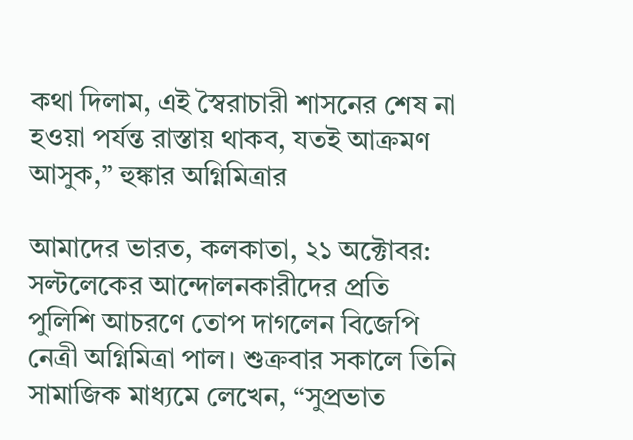কথা দিলাম, এই স্বৈরাচারী শাসনের শেষ না হওয়া পর্যন্ত রাস্তায় থাকব, যতই আক্রমণ আসুক,” হুঙ্কার অগ্নিমিত্রার

আমাদের ভারত, কলকাতা, ২১ অক্টোবর: সল্টলেকের আন্দোলনকারীদের প্রতি পুলিশি আচরণে তোপ দাগলেন বিজেপি নেত্রী অগ্নিমিত্রা পাল। শুক্রবার সকালে তিনি সামাজিক মাধ্যমে লেখেন, “সুপ্রভাত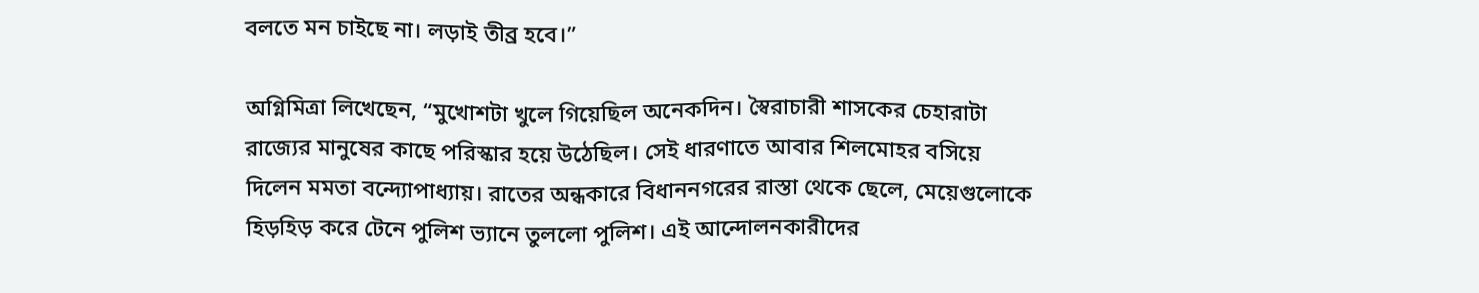বলতে মন চাইছে না। লড়াই তীব্র হবে।”

অগ্নিমিত্রা লিখেছেন, “মুখোশটা খুলে গিয়েছিল অনেকদিন। স্বৈরাচারী শাসকের চেহারাটা রাজ্যের মানুষের কাছে পরিস্কার হয়ে উঠেছিল। সেই ধারণাতে আবার শিলমোহর বসিয়ে দিলেন মমতা বন্দ্যোপাধ্যায়। রাতের অন্ধকারে বিধাননগরের রাস্তা থেকে ছেলে, মেয়েগুলোকে হিড়হিড় করে টেনে পুলিশ ভ্যানে তুললো পুলিশ। এই আন্দোলনকারীদের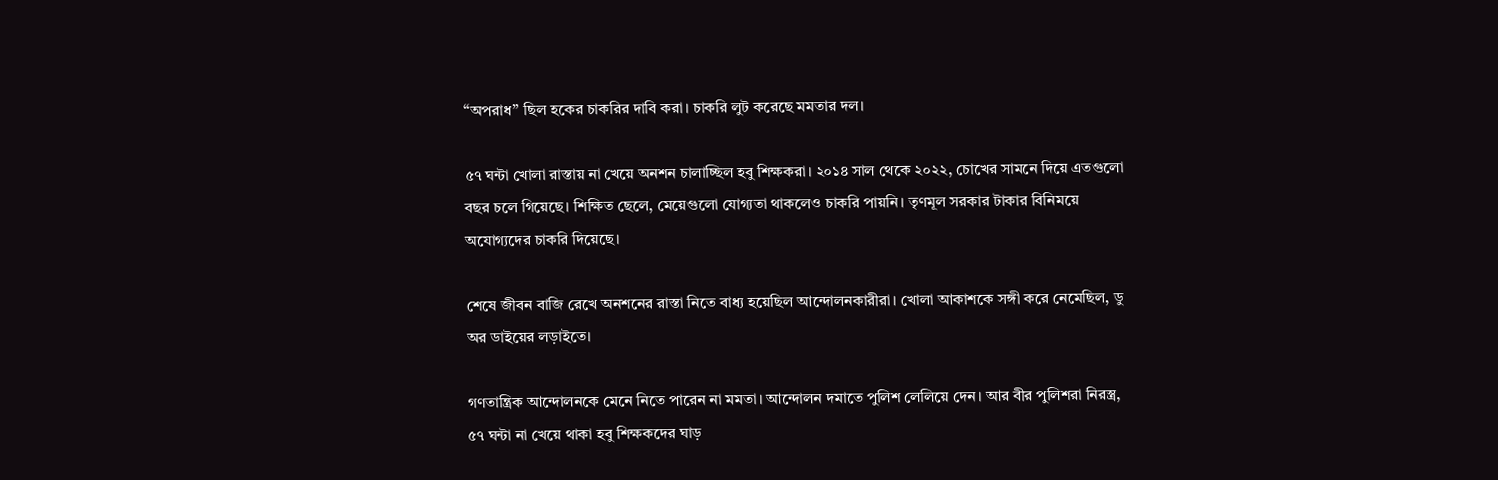“অপরাধ” ছিল হকের চাকরির দাবি করা। চাকরি লুট করেছে মমতার দল।

৫৭ ঘন্টা খোলা রাস্তায় না খেয়ে অনশন চালাচ্ছিল হবু শিক্ষকরা। ২০১৪ সাল থেকে ২০২২, চোখের সামনে দিয়ে এতগুলো বছর চলে গিয়েছে। শিক্ষিত ছেলে, মেয়েগুলো যোগ্যতা থাকলেও চাকরি পায়নি। তৃণমূল সরকার টাকার বিনিময়ে অযোগ্যদের চাকরি দিয়েছে।

শেষে জীবন বাজি রেখে অনশনের রাস্তা নিতে বাধ্য হয়েছিল আন্দোলনকারীরা। খোলা আকাশকে সঙ্গী করে নেমেছিল, ডু অর ডাইয়ের লড়াইতে।

গণতান্ত্রিক আন্দোলনকে মেনে নিতে পারেন না মমতা। আন্দোলন দমাতে পুলিশ লেলিয়ে দেন। আর বীর পুলিশরা নিরস্ত্র, ৫৭ ঘন্টা না খেয়ে থাকা হবু শিক্ষকদের ঘাড়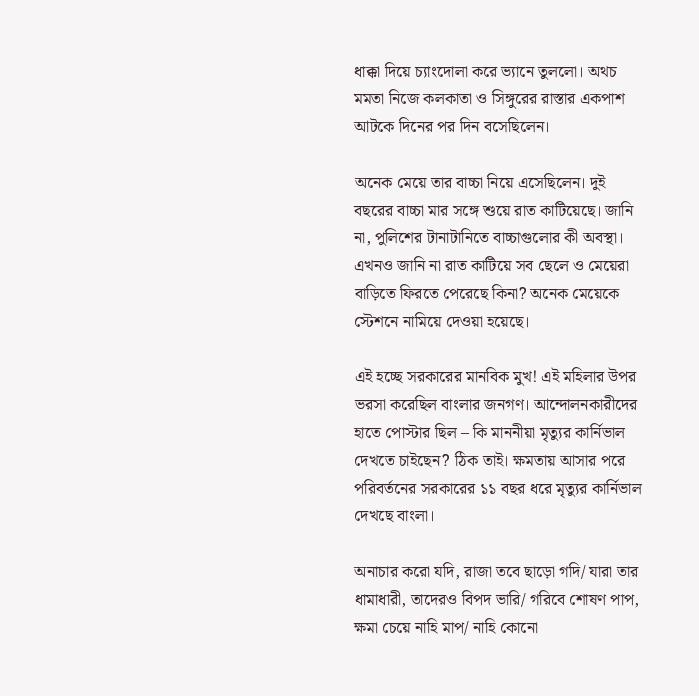ধাক্কা দিয়ে চ্যাংদোলা করে ভ্যানে তুললো। অথচ মমতা নিজে কলকাতা ও সিঙ্গুরের রাস্তার একপাশ আটকে দিনের পর দিন বসেছিলেন।

অনেক মেয়ে তার বাচ্চা নিয়ে এসেছিলেন। দুই বছরের বাচ্চা মার সঙ্গে শুয়ে রাত কাটিয়েছে। জানি না, পুলিশের টানাটানিতে বাচ্চাগুলোর কী অবস্থা। এখনও জানি না রাত কাটিয়ে সব ছেলে ও মেয়েরা বাড়িতে ফিরতে পেরেছে কিনা? অনেক মেয়েকে স্টেশনে নামিয়ে দেওয়া হয়েছে।

এই হচ্ছে সরকারের মানবিক মুখ! এই মহিলার উপর ভরসা করেছিল বাংলার জনগণ। আন্দোলনকারীদের হাতে পোস্টার ছিল – কি মাননীয়া মৃত্যুর কার্নিভাল দেখতে চাইছেন? ঠিক তাই। ক্ষমতায় আসার পরে পরিবর্তনের সরকারের ১১ বছর ধরে মৃত্যুর কার্নিভাল দেখছে বাংলা।

অনাচার করো যদি, রাজা তবে ছাড়ো গদি/ যারা তার ধামাধারী, তাদেরও বিপদ ভারি/ গরিবে শোষণ পাপ, ক্ষমা চেয়ে নাহি মাপ/ নাহি কোনো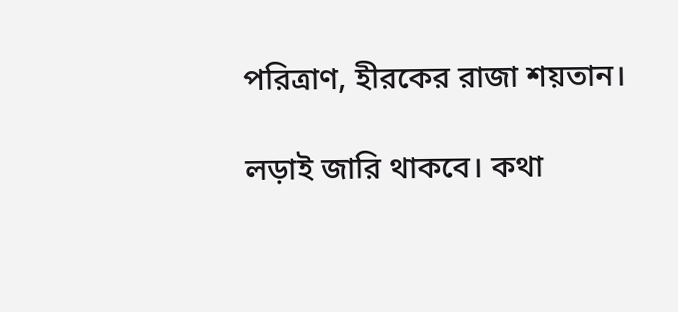পরিত্রাণ, হীরকের রাজা শয়তান।

লড়াই জারি থাকবে। কথা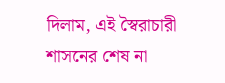দিলাম, এই স্বৈরাচারী শাসনের শেষ না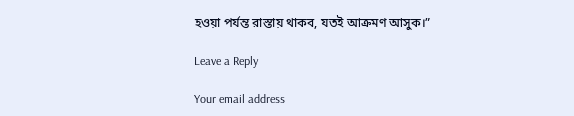হওয়া পর্যন্ত রাস্তায় থাকব, যতই আক্রমণ আসুক।”

Leave a Reply

Your email address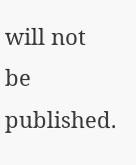will not be published.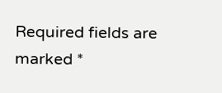Required fields are marked *